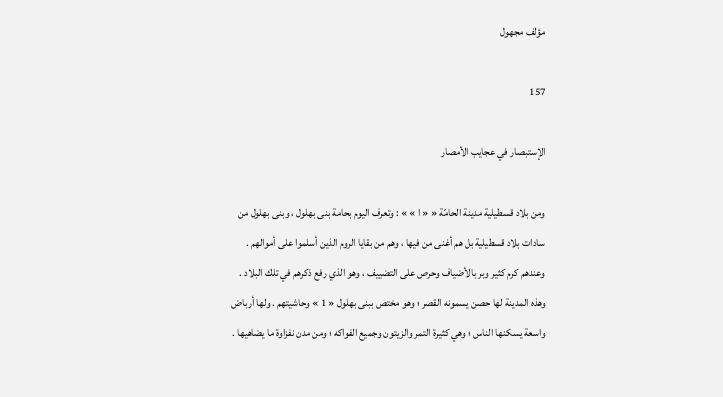مؤلف مجهول

157

الإستبصار في عجايب الأمصار

ومن بلاد قسطيلية مدينة الحامّة « « ا » » : وتعرف اليوم بحامة بنى بهلول ، وبنى بهلول من سادات بلاد قسطيلية بل هم أغنى من فيها ، وهم من بقايا الروم الذين أسلموا على أموالهم . وعندهم كرم كثير وبر بالأضياف وحرص على التضييف ، وهو الذي رفع ذكرهم في تلك البلاد . وهذه المدينة لها حصن يسمونه القصر ؛ وهو مختص ببنى بهلول « 1 » وحاشيتهم . ولها أرباض واسعة يسكنها الناس ؛ وهي كثيرة التمر والزيتون وجميع الفواكه ؛ ومن مدن نفزاوة ما يضاهيها .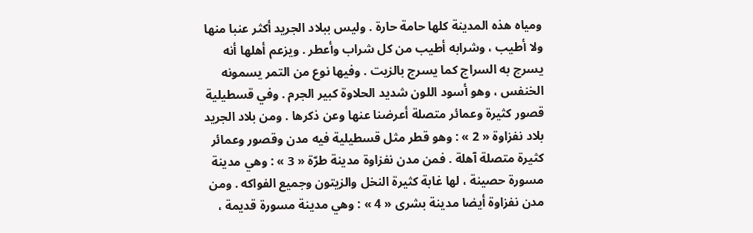ومياه هذه المدينة كلها حامة حارة . وليس ببلاد الجريد أكثر عنبا منها ولا أطيب ، وشرابه أطيب من كل شراب وأعطر . ويزعم أهلها أنه يسرج به السراج كما يسرج بالزيت . وفيها نوع من التمر يسمونه الخنفس ، وهو أسود اللون شديد الحلاوة كبير الجرم . وفي قسطيلية قصور كثيرة وعمائر متصلة أعرضنا عنها وعن ذكرها . ومن بلاد الجريد بلاد نفزاوة « 2 » : وهو قطر مثل قسطيلية فيه مدن وقصور وعمائر كثيرة متصلة آهلة . فمن مدن نفزاوة مدينة طرّة « 3 » : وهي مدينة مسورة حصينة ، لها غابة كثيرة النخل والزيتون وجميع الفواكه . ومن مدن نفزاوة أيضا مدينة بشرى « 4 » : وهي مدينة مسورة قديمة ،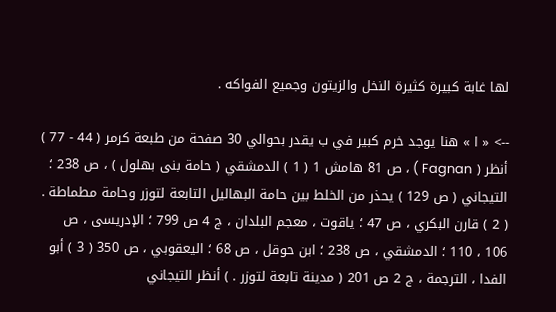لها غابة كبيرة كثيرة النخل والزيتون وجميع الفواكه .

--> « ا » هنا يوجد خرم كبير في ب يقدر بحوالي 30 صفحة من طبعة كرمر ( 44 - 77 ) أنظر ( Fagnan ) ، ص 81 هامش 1 ( 1 ) الدمشقي ( حامة بنى بهلول ) ، ص 238 ؛ التيجاني ( ص 129 ) يحذر من الخلط بين حامة البهاليل التابعة لتوزر وحامة مطماطة . ( 2 ) قارن البكري ، ص 47 ؛ ياقوت ، معجم البلدان ، ج 4 ص 799 ؛ الإدريسى ، ص 106 ، 110 ؛ الدمشقي ، ص 238 ؛ ابن حوقل ، ص 68 ؛ اليعقوبي ، ص 350 ( 3 ) أبو الفدا ، الترجمة ، ج 2 ص 201 ( مدينة تابعة لتوزر . ) أنظر التيجاني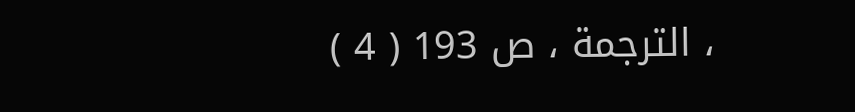، الترجمة ، ص 193 ( 4 )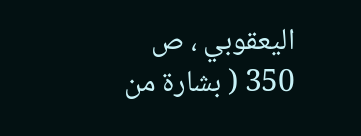اليعقوبي ، ص 350 ( بشارة من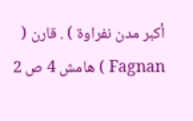أكبر مدن نفراوة ) . قارن ( Fagnan ) هامش 4 ص 2